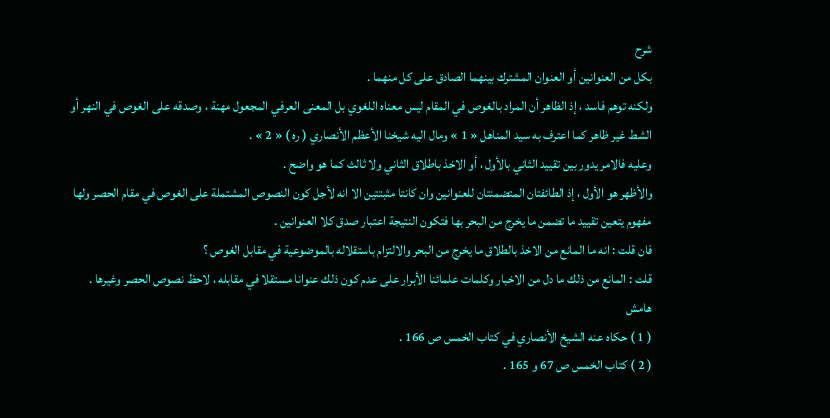شرح
بكل من العنوانين أو العنوان المشترك بينهما الصادق على كل منهما .
ولكنه توهم فاسد ، إذ الظاهر أن المراد بالغوص في المقام ليس معناه اللغوي بل المعنى العرفي المجعول مهنة ، وصدقه على الغوص في النهر أو الشط غير ظاهر كما اعترف به سيد المناهل « 1 » ومال اليه شيخنا الأعظم الأنصاري ( ره ) « 2 » .
وعليه فالامر يدور بين تقييد الثاني بالأول ، أو الاخذ باطلاق الثاني ولا ثالث كما هو واضح .
والأظهر هو الأول ، إذ الطائفتان المتضمنتان للعنوانين وان كانتا مثبتتين الا انه لأجل كون النصوص المشتملة على الغوص في مقام الحصر ولها مفهوم يتعين تقييد ما تضمن ما يخرج من البحر بها فتكون النتيجة اعتبار صدق كلا العنوانين .
فان قلت : انه ما المانع من الاخذ بالطلاق ما يخرج من البحر والالتزام باستقلاله بالموضوعية في مقابل الغوص ؟
قلت : المانع من ذلك ما دل من الاخبار وكلمات علمائنا الأبرار على عدم كون ذلك عنوانا مستقلا في مقابله ، لاحظ نصوص الحصر وغيرها .
هامش
( 1 ) حكاه عنه الشيخ الأنصاري في كتاب الخمس ص 166 .
( 2 ) كتاب الخمس ص 67 و 165 .